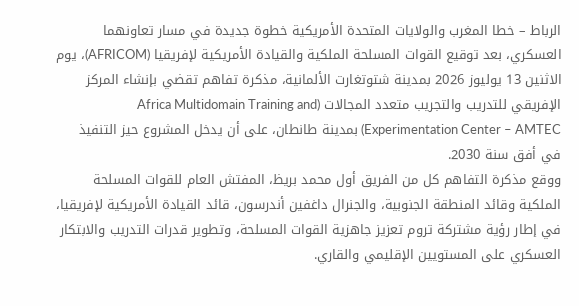الرباط – خطا المغرب والولايات المتحدة الأمريكية خطوة جديدة في مسار تعاونهما العسكري، بعد توقيع القوات المسلحة الملكية والقيادة الأمريكية لإفريقيا (AFRICOM)، يوم الاثنين 13 يوليوز 2026 بمدينة شتوتغارت الألمانية، مذكرة تفاهم تقضي بإنشاء المركز الإفريقي للتدريب والتجريب متعدد المجالات (Africa Multidomain Training and Experimentation Center – AMTEC) بمدينة طانطان، على أن يدخل المشروع حيز التنفيذ في أفق سنة 2030.
ووقع مذكرة التفاهم كل من الفريق أول محمد بريظ، المفتش العام للقوات المسلحة الملكية وقائد المنطقة الجنوبية، والجنرال داغفين أندرسون، قائد القيادة الأمريكية لإفريقيا، في إطار رؤية مشتركة تروم تعزيز جاهزية القوات المسلحة، وتطوير قدرات التدريب والابتكار العسكري على المستويين الإقليمي والقاري.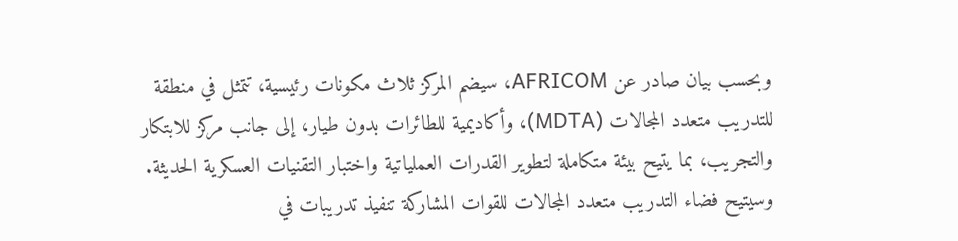وبحسب بيان صادر عن AFRICOM، سيضم المركز ثلاث مكونات رئيسية، تتمثل في منطقة للتدريب متعدد المجالات (MDTA)، وأكاديمية للطائرات بدون طيار، إلى جانب مركز للابتكار والتجريب، بما يتيح بيئة متكاملة لتطوير القدرات العملياتية واختبار التقنيات العسكرية الحديثة.
وسيتيح فضاء التدريب متعدد المجالات للقوات المشاركة تنفيذ تدريبات في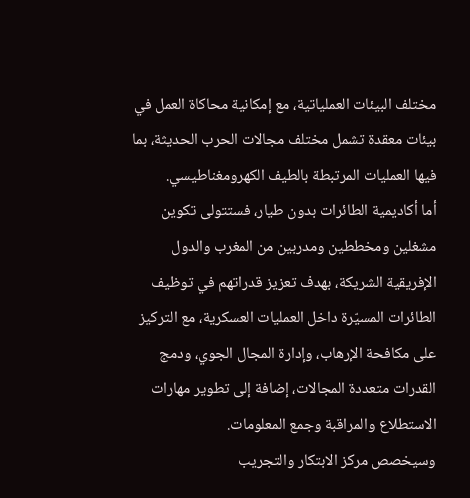مختلف البيئات العملياتية، مع إمكانية محاكاة العمل في بيئات معقدة تشمل مختلف مجالات الحرب الحديثة، بما فيها العمليات المرتبطة بالطيف الكهرومغناطيسي.
أما أكاديمية الطائرات بدون طيار، فستتولى تكوين مشغلين ومخططين ومدربين من المغرب والدول الإفريقية الشريكة، بهدف تعزيز قدراتهم في توظيف الطائرات المسيّرة داخل العمليات العسكرية، مع التركيز على مكافحة الإرهاب، وإدارة المجال الجوي، ودمج القدرات متعددة المجالات، إضافة إلى تطوير مهارات الاستطلاع والمراقبة وجمع المعلومات.
وسيخصص مركز الابتكار والتجريب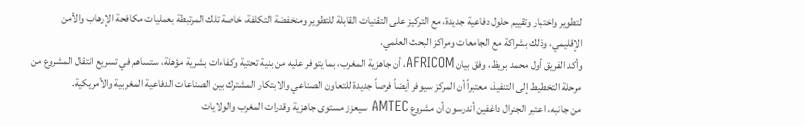لتطوير واختبار وتقييم حلول دفاعية جديدة، مع التركيز على التقنيات القابلة للتطوير ومنخفضة التكلفة، خاصة تلك المرتبطة بعمليات مكافحة الإرهاب والأمن الإقليمي، وذلك بشراكة مع الجامعات ومراكز البحث العلمي.
وأكد الفريق أول محمد بريظ، وفق بيان AFRICOM، أن جاهزية المغرب، بما يتوفر عليه من بنية تحتية وكفاءات بشرية مؤهلة، ستساهم في تسريع انتقال المشروع من مرحلة التخطيط إلى التنفيذ، معتبراً أن المركز سيوفر أيضاً فرصاً جديدة للتعاون الصناعي والابتكار المشترك بين الصناعات الدفاعية المغربية والأمريكية.
من جانبه، اعتبر الجنرال داغفين أندرسون أن مشروع AMTEC سيعزز مستوى جاهزية وقدرات المغرب والولايات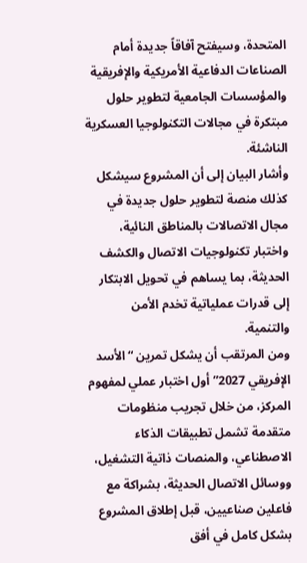المتحدة، وسيفتح آفاقاً جديدة أمام الصناعات الدفاعية الأمريكية والإفريقية والمؤسسات الجامعية لتطوير حلول مبتكرة في مجالات التكنولوجيا العسكرية الناشئة.
وأشار البيان إلى أن المشروع سيشكل كذلك منصة لتطوير حلول جديدة في مجال الاتصالات بالمناطق النائية، واختبار تكنولوجيات الاتصال والكشف الحديثة، بما يساهم في تحويل الابتكار إلى قدرات عملياتية تخدم الأمن والتنمية.
ومن المرتقب أن يشكل تمرين “الأسد الإفريقي 2027” أول اختبار عملي لمفهوم المركز، من خلال تجريب منظومات متقدمة تشمل تطبيقات الذكاء الاصطناعي، والمنصات ذاتية التشغيل، ووسائل الاتصال الحديثة، بشراكة مع فاعلين صناعيين، قبل إطلاق المشروع بشكل كامل في أفق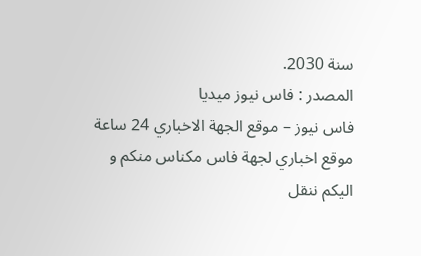سنة 2030.
المصدر : فاس نيوز ميديا
فاس نيوز – موقع الجهة الاخباري 24 ساعة موقع اخباري لجهة فاس مكناس منكم و اليكم ننقل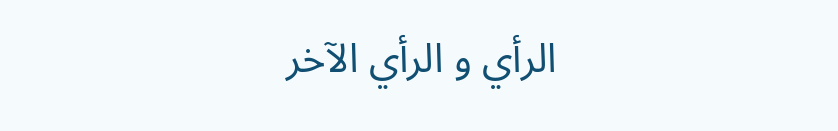الرأي و الرأي الآخر